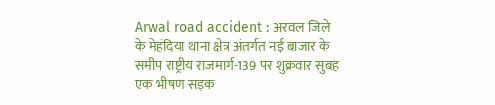Arwal road accident : अरवल जिले के मेहंदिया थाना क्षेत्र अंतर्गत नई बाजार के समीप राष्ट्रीय राजमार्ग-139 पर शुक्रवार सुबह एक भीषण सड़क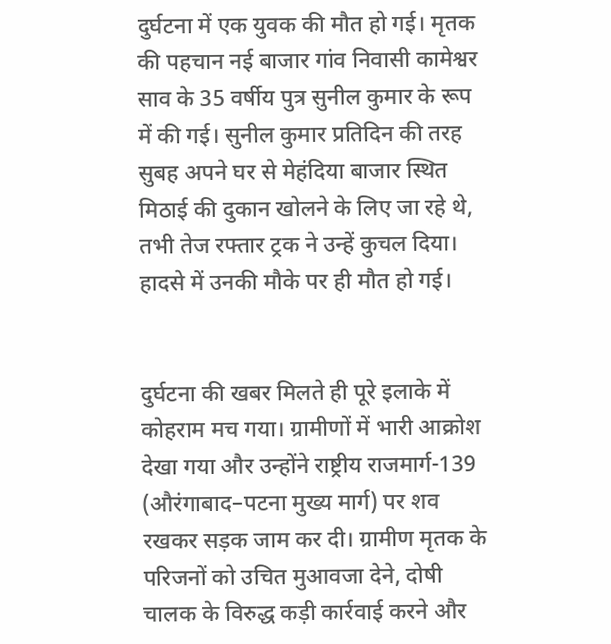दुर्घटना में एक युवक की मौत हो गई। मृतक की पहचान नई बाजार गांव निवासी कामेश्वर साव के 35 वर्षीय पुत्र सुनील कुमार के रूप में की गई। सुनील कुमार प्रतिदिन की तरह सुबह अपने घर से मेहंदिया बाजार स्थित मिठाई की दुकान खोलने के लिए जा रहे थे, तभी तेज रफ्तार ट्रक ने उन्हें कुचल दिया। हादसे में उनकी मौके पर ही मौत हो गई।


दुर्घटना की खबर मिलते ही पूरे इलाके में कोहराम मच गया। ग्रामीणों में भारी आक्रोश देखा गया और उन्होंने राष्ट्रीय राजमार्ग-139 (औरंगाबाद–पटना मुख्य मार्ग) पर शव रखकर सड़क जाम कर दी। ग्रामीण मृतक के परिजनों को उचित मुआवजा देने, दोषी चालक के विरुद्ध कड़ी कार्रवाई करने और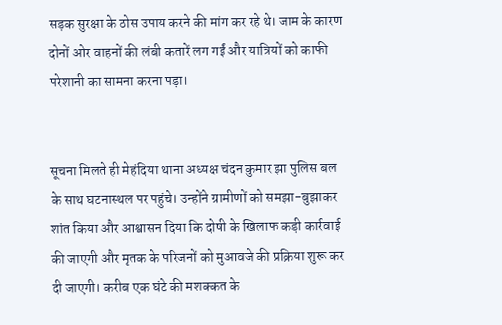सड़क सुरक्षा के ठोस उपाय करने की मांग कर रहे थे। जाम के कारण दोनों ओर वाहनों की लंबी कतारें लग गईं और यात्रियों को काफी परेशानी का सामना करना पड़ा।


सूचना मिलते ही मेहंदिया थाना अध्यक्ष चंदन कुमार झा पुलिस बल के साथ घटनास्थल पर पहुंचे। उन्होंने ग्रामीणों को समझा-बुझाकर शांत किया और आश्वासन दिया कि दोषी के खिलाफ कड़ी कार्रवाई की जाएगी और मृतक के परिजनों को मुआवजे की प्रक्रिया शुरू कर दी जाएगी। करीब एक घंटे की मशक्कत के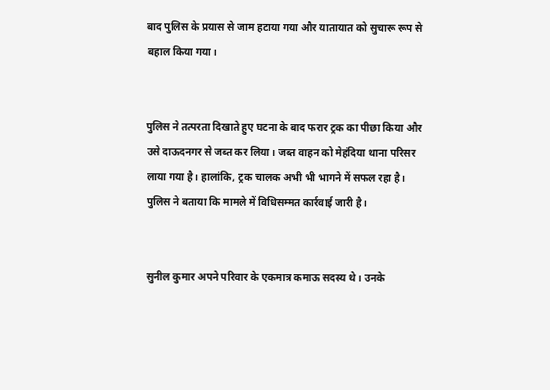बाद पुलिस के प्रयास से जाम हटाया गया और यातायात को सुचारू रूप से बहाल किया गया।


पुलिस ने तत्परता दिखाते हुए घटना के बाद फरार ट्रक का पीछा किया और उसे दाऊदनगर से जब्त कर लिया। जब्त वाहन को मेहंदिया थाना परिसर लाया गया है। हालांकि, ट्रक चालक अभी भी भागने में सफल रहा है। पुलिस ने बताया कि मामले में विधिसम्मत कार्रवाई जारी है।


सुनील कुमार अपने परिवार के एकमात्र कमाऊ सदस्य थे। उनके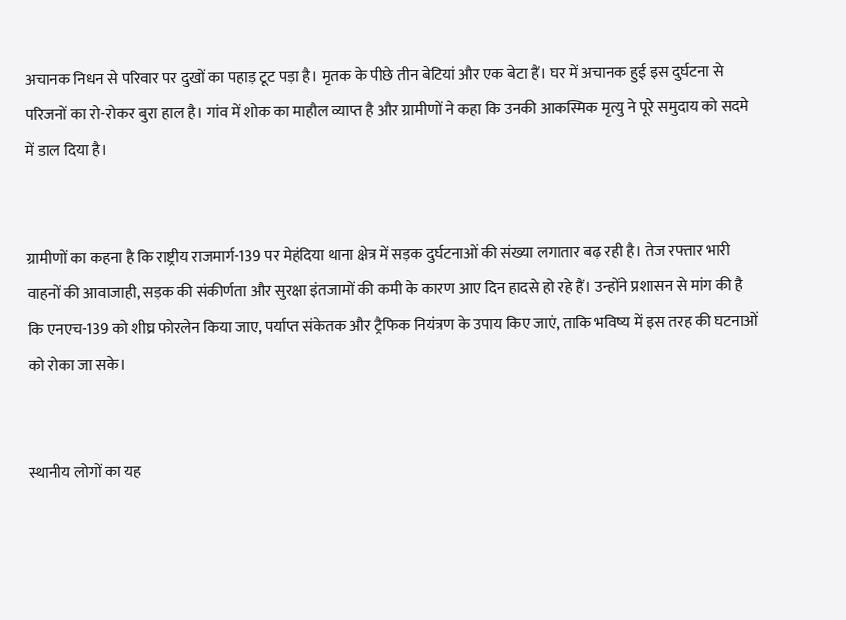अचानक निधन से परिवार पर दुखों का पहाड़ टूट पड़ा है। मृतक के पीछे तीन बेटियां और एक बेटा हैं। घर में अचानक हुई इस दुर्घटना से परिजनों का रो-रोकर बुरा हाल है। गांव में शोक का माहौल व्याप्त है और ग्रामीणों ने कहा कि उनकी आकस्मिक मृत्यु ने पूरे समुदाय को सदमे में डाल दिया है।


ग्रामीणों का कहना है कि राष्ट्रीय राजमार्ग-139 पर मेहंदिया थाना क्षेत्र में सड़क दुर्घटनाओं की संख्या लगातार बढ़ रही है। तेज रफ्तार भारी वाहनों की आवाजाही, सड़क की संकीर्णता और सुरक्षा इंतजामों की कमी के कारण आए दिन हादसे हो रहे हैं। उन्होंने प्रशासन से मांग की है कि एनएच-139 को शीघ्र फोरलेन किया जाए, पर्याप्त संकेतक और ट्रैफिक नियंत्रण के उपाय किए जाएं, ताकि भविष्य में इस तरह की घटनाओं को रोका जा सके।


स्थानीय लोगों का यह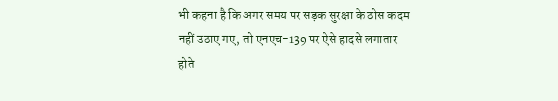भी कहना है कि अगर समय पर सड़क सुरक्षा के ठोस कदम नहीं उठाए गए, तो एनएच-139 पर ऐसे हादसे लगातार होते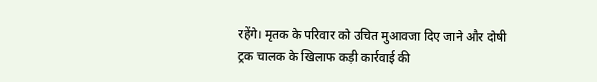रहेंगे। मृतक के परिवार को उचित मुआवजा दिए जाने और दोषी ट्रक चालक के खिलाफ कड़ी कार्रवाई की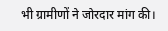भी ग्रामीणों ने जोरदार मांग की।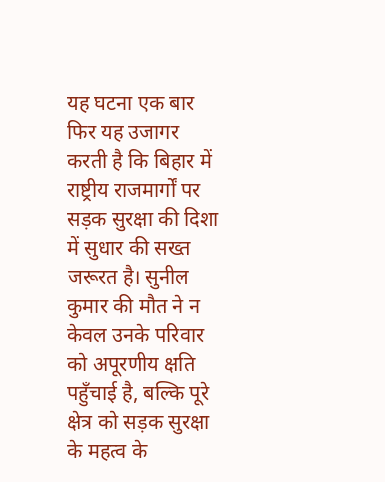यह घटना एक बार फिर यह उजागर करती है कि बिहार में राष्ट्रीय राजमार्गों पर सड़क सुरक्षा की दिशा में सुधार की सख्त जरूरत है। सुनील कुमार की मौत ने न केवल उनके परिवार को अपूरणीय क्षति पहुँचाई है, बल्कि पूरे क्षेत्र को सड़क सुरक्षा के महत्व के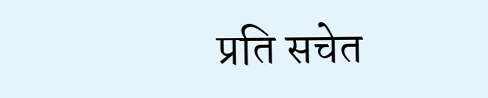प्रति सचेत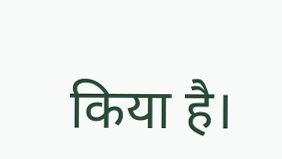किया है।